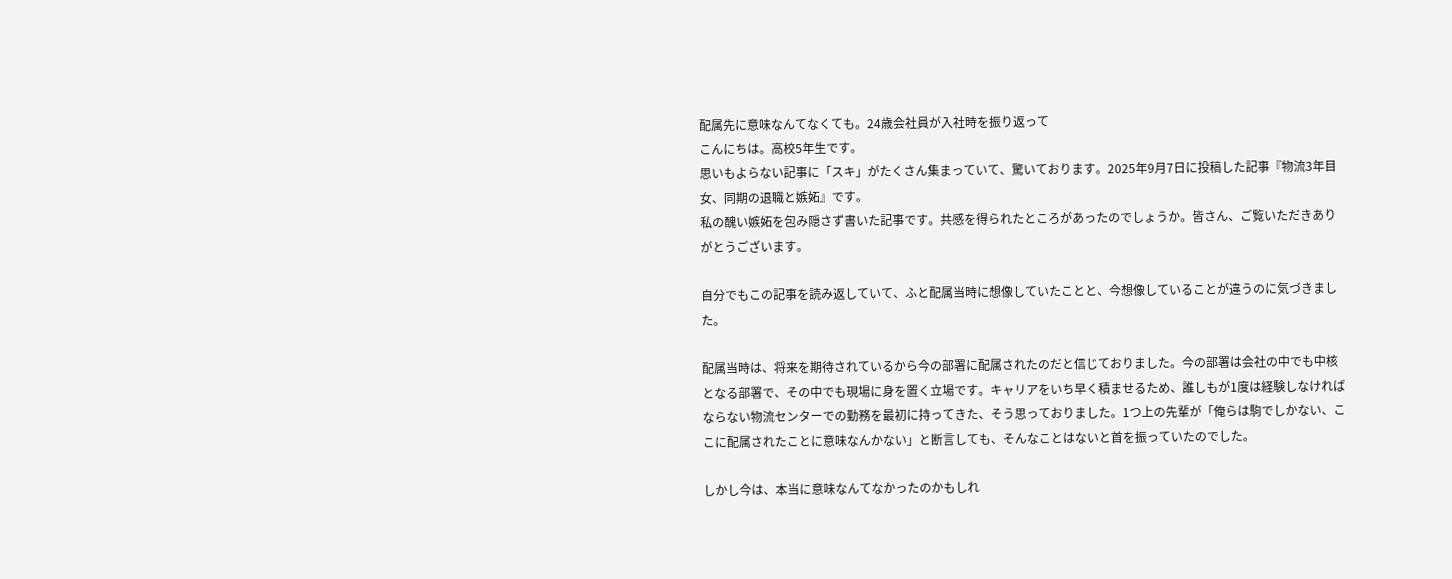配属先に意味なんてなくても。24歳会社員が入社時を振り返って
こんにちは。高校5年生です。
思いもよらない記事に「スキ」がたくさん集まっていて、驚いております。2025年9月7日に投稿した記事『物流3年目女、同期の退職と嫉妬』です。
私の醜い嫉妬を包み隠さず書いた記事です。共感を得られたところがあったのでしょうか。皆さん、ご覧いただきありがとうございます。

自分でもこの記事を読み返していて、ふと配属当時に想像していたことと、今想像していることが違うのに気づきました。

配属当時は、将来を期待されているから今の部署に配属されたのだと信じておりました。今の部署は会社の中でも中核となる部署で、その中でも現場に身を置く立場です。キャリアをいち早く積ませるため、誰しもが1度は経験しなければならない物流センターでの勤務を最初に持ってきた、そう思っておりました。1つ上の先輩が「俺らは駒でしかない、ここに配属されたことに意味なんかない」と断言しても、そんなことはないと首を振っていたのでした。

しかし今は、本当に意味なんてなかったのかもしれ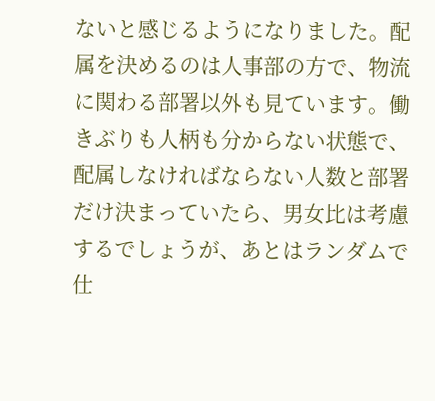ないと感じるようになりました。配属を決めるのは人事部の方で、物流に関わる部署以外も見ています。働きぶりも人柄も分からない状態で、配属しなければならない人数と部署だけ決まっていたら、男女比は考慮するでしょうが、あとはランダムで仕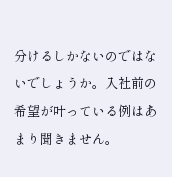分けるしかないのではないでしょうか。入社前の希望が叶っている例はあまり聞きません。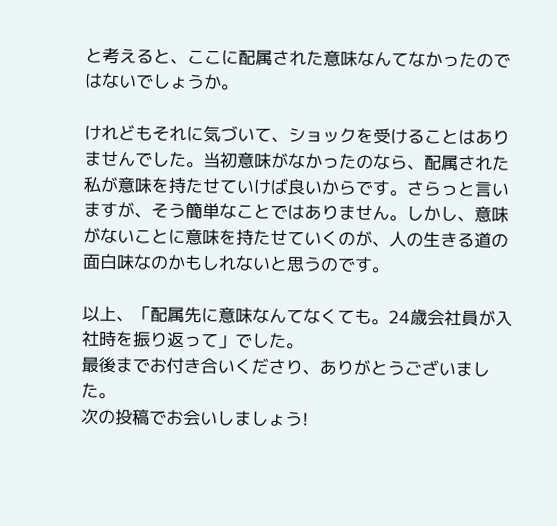と考えると、ここに配属された意味なんてなかったのではないでしょうか。

けれどもそれに気づいて、ショックを受けることはありませんでした。当初意味がなかったのなら、配属された私が意味を持たせていけば良いからです。さらっと言いますが、そう簡単なことではありません。しかし、意味がないことに意味を持たせていくのが、人の生きる道の面白味なのかもしれないと思うのです。

以上、「配属先に意味なんてなくても。24歳会社員が入社時を振り返って」でした。
最後までお付き合いくださり、ありがとうございました。
次の投稿でお会いしましょう!